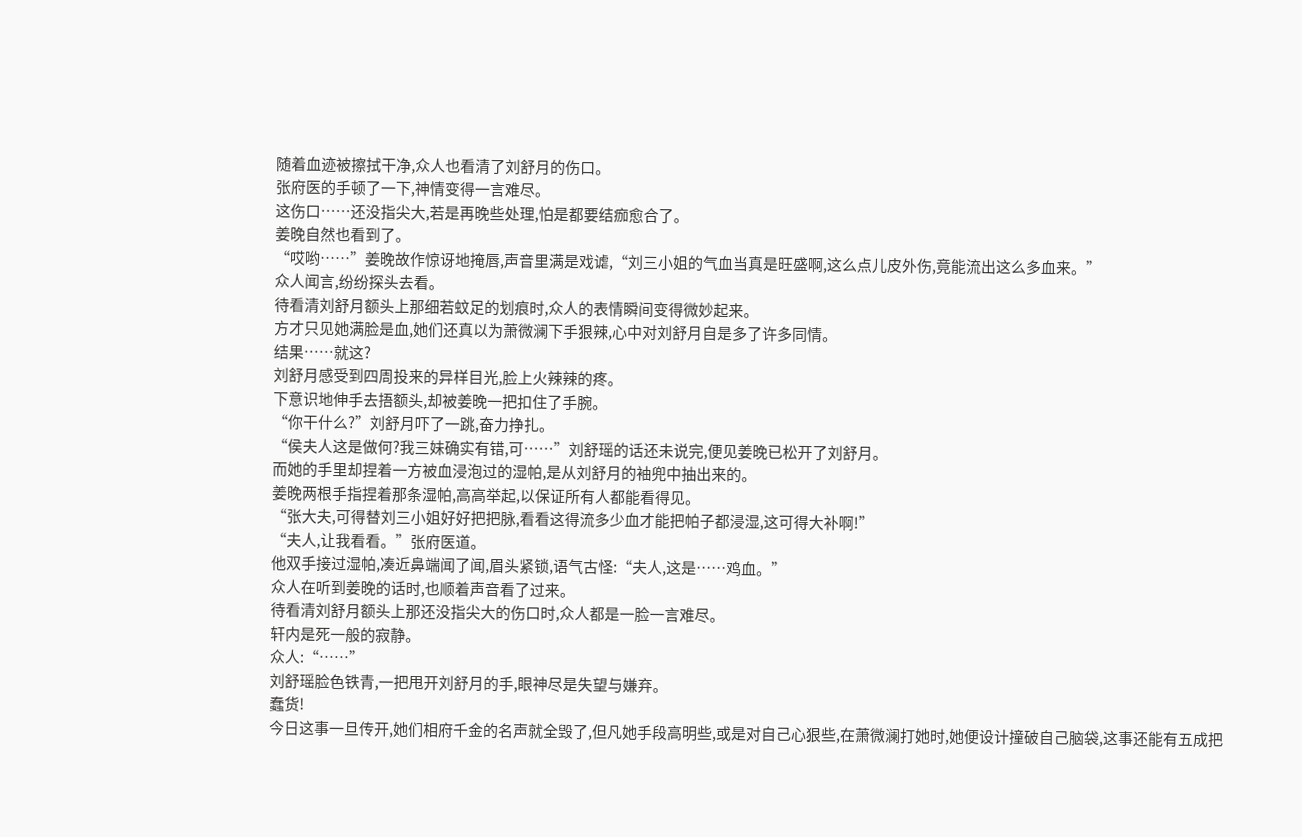随着血迹被擦拭干净,众人也看清了刘舒月的伤口。
张府医的手顿了一下,神情变得一言难尽。
这伤口……还没指尖大,若是再晚些处理,怕是都要结痂愈合了。
姜晚自然也看到了。
“哎哟……”姜晚故作惊讶地掩唇,声音里满是戏谑,“刘三小姐的气血当真是旺盛啊,这么点儿皮外伤,竟能流出这么多血来。”
众人闻言,纷纷探头去看。
待看清刘舒月额头上那细若蚊足的划痕时,众人的表情瞬间变得微妙起来。
方才只见她满脸是血,她们还真以为萧微澜下手狠辣,心中对刘舒月自是多了许多同情。
结果……就这?
刘舒月感受到四周投来的异样目光,脸上火辣辣的疼。
下意识地伸手去捂额头,却被姜晚一把扣住了手腕。
“你干什么?”刘舒月吓了一跳,奋力挣扎。
“侯夫人这是做何?我三妹确实有错,可……”刘舒瑶的话还未说完,便见姜晚已松开了刘舒月。
而她的手里却捏着一方被血浸泡过的湿帕,是从刘舒月的袖兜中抽出来的。
姜晚两根手指捏着那条湿帕,高高举起,以保证所有人都能看得见。
“张大夫,可得替刘三小姐好好把把脉,看看这得流多少血才能把帕子都浸湿,这可得大补啊!”
“夫人,让我看看。”张府医道。
他双手接过湿帕,凑近鼻端闻了闻,眉头紧锁,语气古怪:“夫人,这是……鸡血。”
众人在听到姜晚的话时,也顺着声音看了过来。
待看清刘舒月额头上那还没指尖大的伤口时,众人都是一脸一言难尽。
轩内是死一般的寂静。
众人:“……”
刘舒瑶脸色铁青,一把甩开刘舒月的手,眼神尽是失望与嫌弃。
蠢货!
今日这事一旦传开,她们相府千金的名声就全毁了,但凡她手段高明些,或是对自己心狠些,在萧微澜打她时,她便设计撞破自己脑袋,这事还能有五成把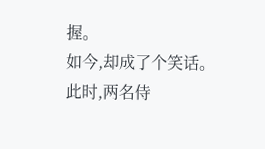握。
如今,却成了个笑话。
此时,两名侍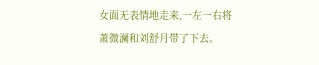女面无表情地走来,一左一右将萧微澜和刘舒月带了下去。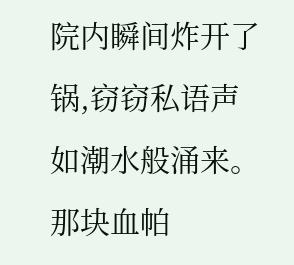院内瞬间炸开了锅,窃窃私语声如潮水般涌来。
那块血帕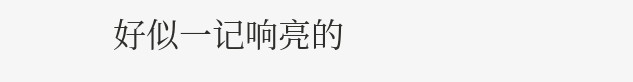好似一记响亮的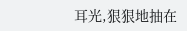耳光,狠狠地抽在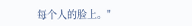每个人的脸上。"